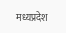मध्यप्रदेश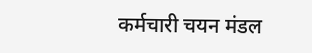कर्मचारी चयन मंडल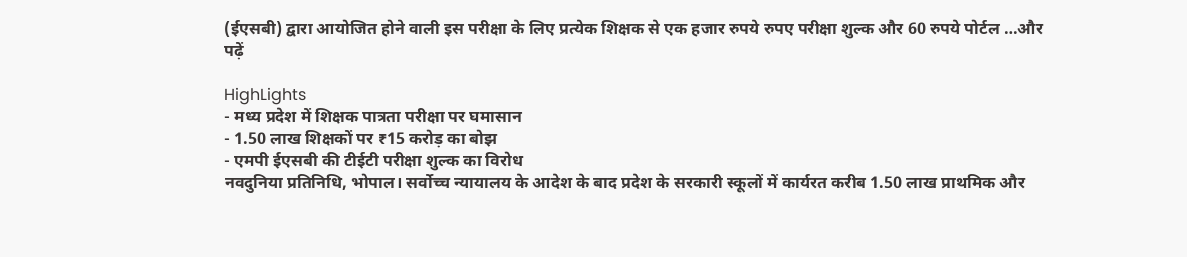(ईएसबी) द्वारा आयोजित होने वाली इस परीक्षा के लिए प्रत्येक शिक्षक से एक हजार रुपये रुपए परीक्षा शुल्क और 60 रुपये पोर्टल …और पढ़ें

HighLights
- मध्य प्रदेश में शिक्षक पात्रता परीक्षा पर घमासान
- 1.50 लाख शिक्षकों पर ₹15 करोड़ का बोझ
- एमपी ईएसबी की टीईटी परीक्षा शुल्क का विरोध
नवदुनिया प्रतिनिधि, भोपाल। सर्वोच्च न्यायालय के आदेश के बाद प्रदेश के सरकारी स्कूलों में कार्यरत करीब 1.50 लाख प्राथमिक और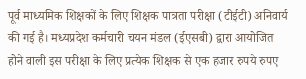पूर्व माध्यमिक शिक्षकों के लिए शिक्षक पात्रता परीक्षा (टीईटी) अनिवार्य की गई है। मध्यप्रदेश कर्मचारी चयन मंडल (ईएसबी) द्वारा आयोजित होने वाली इस परीक्षा के लिए प्रत्येक शिक्षक से एक हजार रुपये रुपए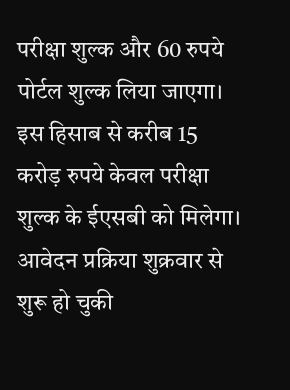परीक्षा शुल्क और 60 रुपये पोर्टल शुल्क लिया जाएगा। इस हिसाब से करीब 15 करोड़ रुपये केवल परीक्षा शुल्क के ईएसबी को मिलेगा। आवेदन प्रक्रिया शुक्रवार से शुरू हो चुकी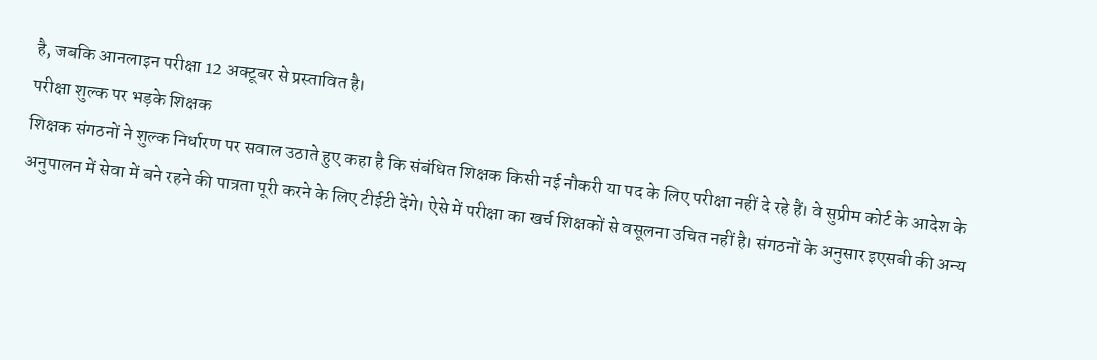है, जबकि आनलाइन परीक्षा 12 अक्टूबर से प्रस्तावित है।
परीक्षा शुल्क पर भड़के शिक्षक
शिक्षक संगठनों ने शुल्क निर्धारण पर सवाल उठाते हुए कहा है कि संबंधित शिक्षक किसी नई नौकरी या पद के लिए परीक्षा नहीं दे रहे हैं। वे सुप्रीम कोर्ट के आदेश के अनुपालन में सेवा में बने रहने की पात्रता पूरी करने के लिए टीईटी देंगे। ऐसे में परीक्षा का खर्च शिक्षकों से वसूलना उचित नहीं है। संगठनों के अनुसार इएसबी की अन्य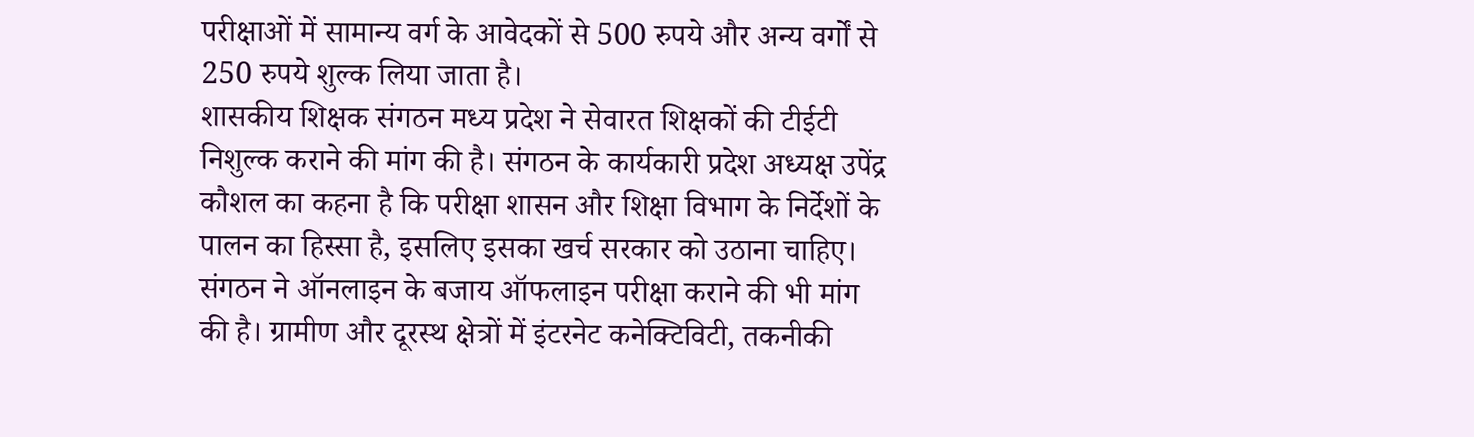परीक्षाओं में सामान्य वर्ग के आवेदकों से 500 रुपये और अन्य वर्गों से 250 रुपये शुल्क लिया जाता है।
शासकीय शिक्षक संगठन मध्य प्रदेश ने सेवारत शिक्षकों की टीईटी निशुल्क कराने की मांग की है। संगठन के कार्यकारी प्रदेश अध्यक्ष उपेंद्र कौशल का कहना है कि परीक्षा शासन और शिक्षा विभाग के निर्देशों के पालन का हिस्सा है, इसलिए इसका खर्च सरकार को उठाना चाहिए। संगठन ने ऑनलाइन के बजाय ऑफलाइन परीक्षा कराने की भी मांग की है। ग्रामीण और दूरस्थ क्षेत्रों में इंटरनेट कनेक्टिविटी, तकनीकी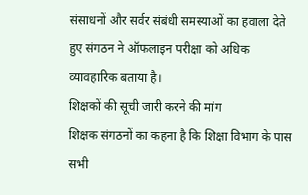संसाधनों और सर्वर संबंधी समस्याओं का हवाला देते हुए संगठन ने ऑफलाइन परीक्षा को अधिक व्यावहारिक बताया है।
शिक्षकों की सूची जारी करने की मांग
शिक्षक संगठनों का कहना है कि शिक्षा विभाग के पास सभी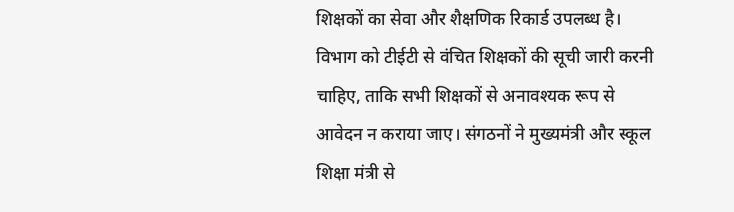शिक्षकों का सेवा और शैक्षणिक रिकार्ड उपलब्ध है। विभाग को टीईटी से वंचित शिक्षकों की सूची जारी करनी चाहिए, ताकि सभी शिक्षकों से अनावश्यक रूप से आवेदन न कराया जाए। संगठनों ने मुख्यमंत्री और स्कूल शिक्षा मंत्री से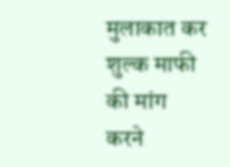मुलाकात कर शुल्क माफी की मांग करने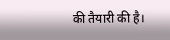की तैयारी की है।